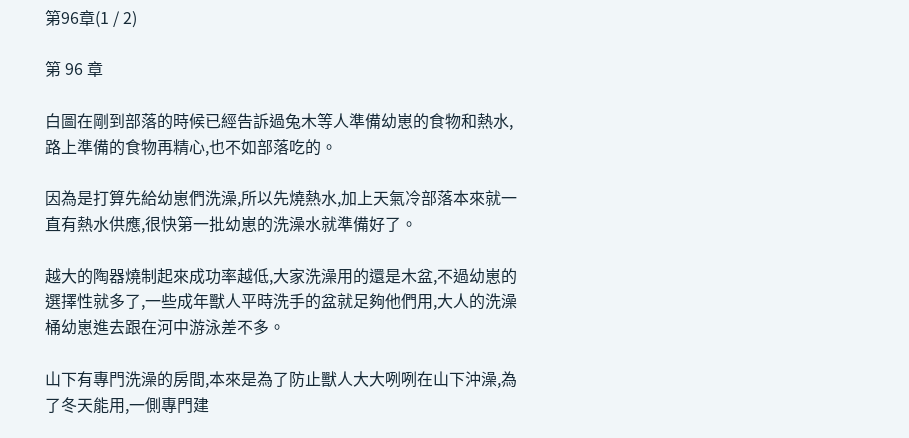第96章(1 / 2)

第 96 章

白圖在剛到部落的時候已經告訴過兔木等人準備幼崽的食物和熱水,路上準備的食物再精心,也不如部落吃的。

因為是打算先給幼崽們洗澡,所以先燒熱水,加上天氣冷部落本來就一直有熱水供應,很快第一批幼崽的洗澡水就準備好了。

越大的陶器燒制起來成功率越低,大家洗澡用的還是木盆,不過幼崽的選擇性就多了,一些成年獸人平時洗手的盆就足夠他們用,大人的洗澡桶幼崽進去跟在河中游泳差不多。

山下有專門洗澡的房間,本來是為了防止獸人大大咧咧在山下沖澡,為了冬天能用,一側專門建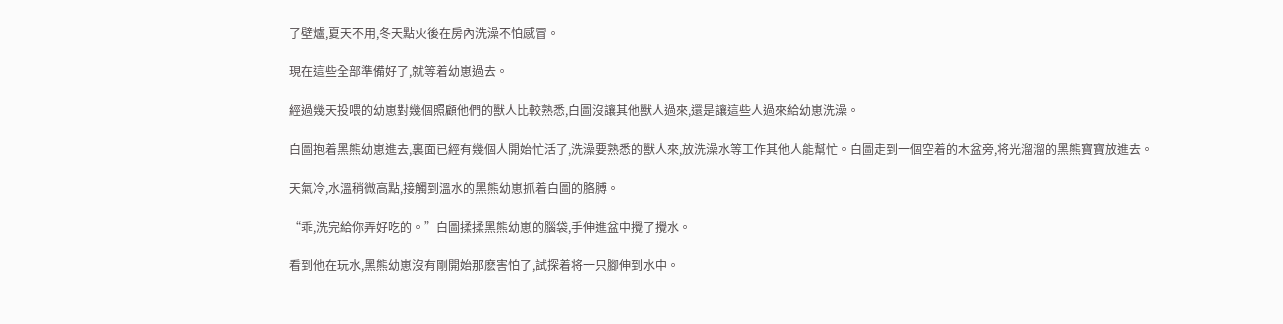了壁爐,夏天不用,冬天點火後在房內洗澡不怕感冒。

現在這些全部準備好了,就等着幼崽過去。

經過幾天投喂的幼崽對幾個照顧他們的獸人比較熟悉,白圖沒讓其他獸人過來,還是讓這些人過來給幼崽洗澡。

白圖抱着黑熊幼崽進去,裏面已經有幾個人開始忙活了,洗澡要熟悉的獸人來,放洗澡水等工作其他人能幫忙。白圖走到一個空着的木盆旁,将光溜溜的黑熊寶寶放進去。

天氣冷,水溫稍微高點,接觸到溫水的黑熊幼崽抓着白圖的胳膊。

“乖,洗完給你弄好吃的。”白圖揉揉黑熊幼崽的腦袋,手伸進盆中攪了攪水。

看到他在玩水,黑熊幼崽沒有剛開始那麽害怕了,試探着将一只腳伸到水中。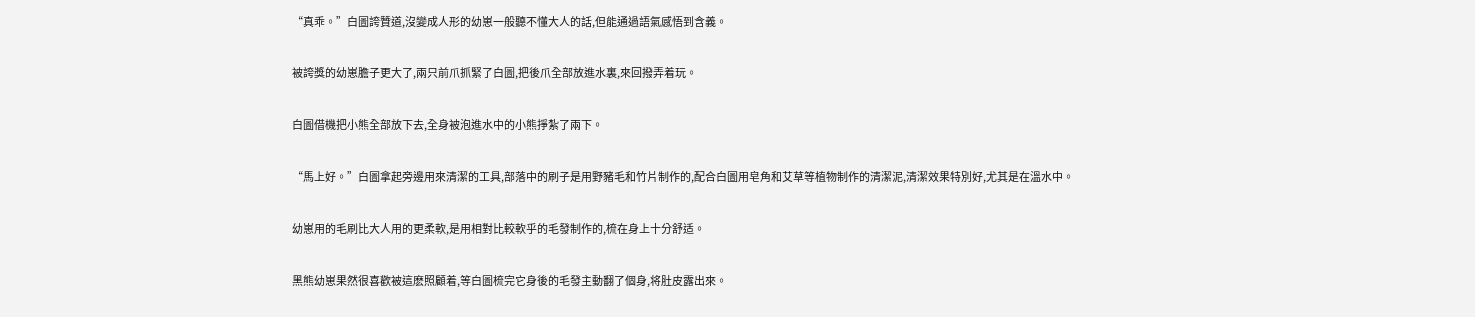“真乖。”白圖誇贊道,沒變成人形的幼崽一般聽不懂大人的話,但能通過語氣感悟到含義。

被誇獎的幼崽膽子更大了,兩只前爪抓緊了白圖,把後爪全部放進水裏,來回撥弄着玩。

白圖借機把小熊全部放下去,全身被泡進水中的小熊掙紮了兩下。

“馬上好。”白圖拿起旁邊用來清潔的工具,部落中的刷子是用野豬毛和竹片制作的,配合白圖用皂角和艾草等植物制作的清潔泥,清潔效果特別好,尤其是在溫水中。

幼崽用的毛刷比大人用的更柔軟,是用相對比較軟乎的毛發制作的,梳在身上十分舒适。

黑熊幼崽果然很喜歡被這麽照顧着,等白圖梳完它身後的毛發主動翻了個身,将肚皮露出來。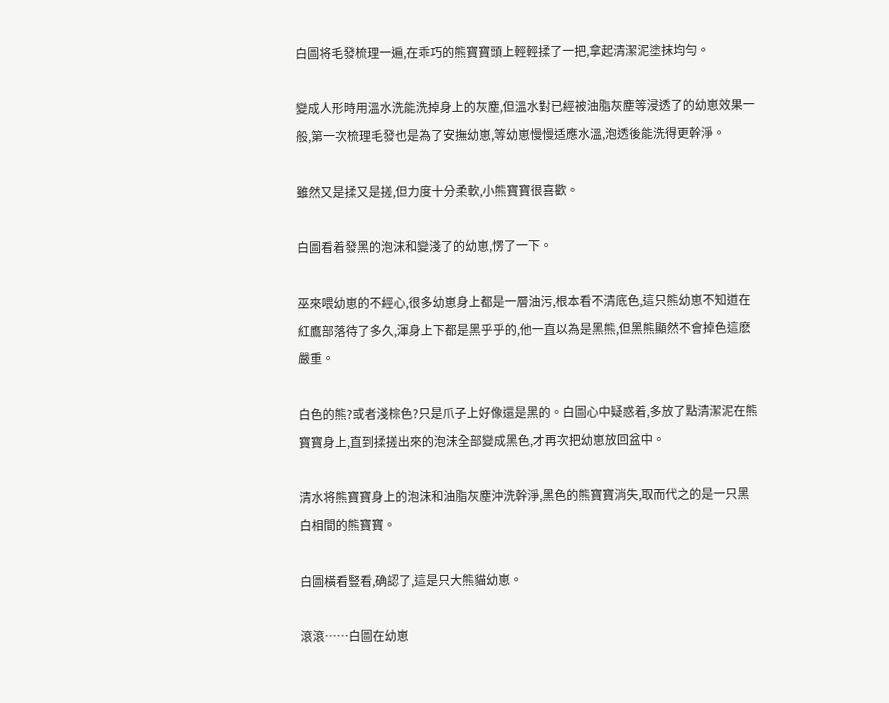白圖将毛發梳理一遍,在乖巧的熊寶寶頭上輕輕揉了一把,拿起清潔泥塗抹均勻。

變成人形時用溫水洗能洗掉身上的灰塵,但溫水對已經被油脂灰塵等浸透了的幼崽效果一般,第一次梳理毛發也是為了安撫幼崽,等幼崽慢慢适應水溫,泡透後能洗得更幹淨。

雖然又是揉又是搓,但力度十分柔軟,小熊寶寶很喜歡。

白圖看着發黑的泡沫和變淺了的幼崽,愣了一下。

巫來喂幼崽的不經心,很多幼崽身上都是一層油污,根本看不清底色,這只熊幼崽不知道在紅鷹部落待了多久,渾身上下都是黑乎乎的,他一直以為是黑熊,但黑熊顯然不會掉色這麽嚴重。

白色的熊?或者淺棕色?只是爪子上好像還是黑的。白圖心中疑惑着,多放了點清潔泥在熊寶寶身上,直到揉搓出來的泡沫全部變成黑色,才再次把幼崽放回盆中。

清水将熊寶寶身上的泡沫和油脂灰塵沖洗幹淨,黑色的熊寶寶消失,取而代之的是一只黑白相間的熊寶寶。

白圖橫看豎看,确認了,這是只大熊貓幼崽。

滾滾……白圖在幼崽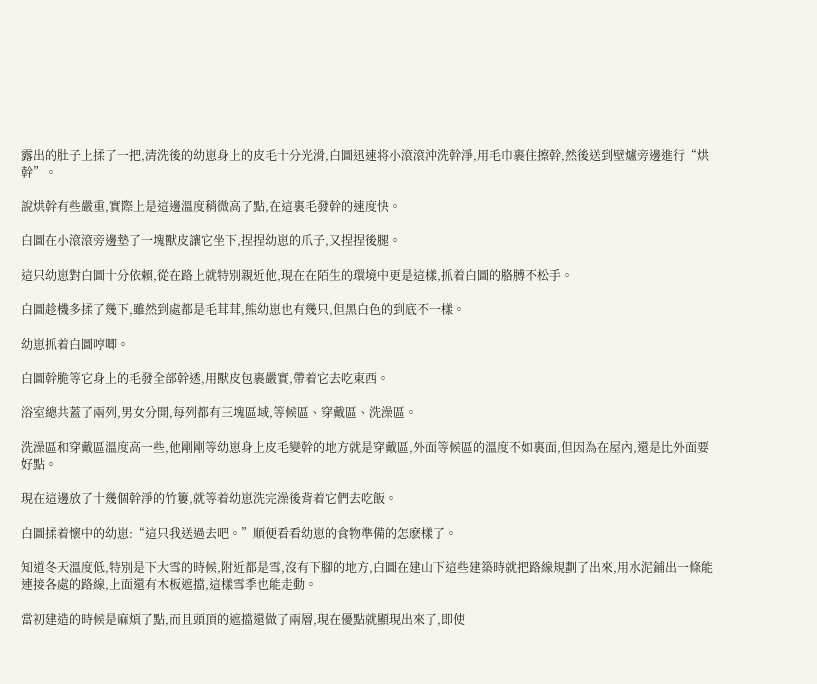露出的肚子上揉了一把,清洗後的幼崽身上的皮毛十分光滑,白圖迅速将小滾滾沖洗幹淨,用毛巾裹住擦幹,然後送到壁爐旁邊進行“烘幹”。

說烘幹有些嚴重,實際上是這邊溫度稍微高了點,在這裏毛發幹的速度快。

白圖在小滾滾旁邊墊了一塊獸皮讓它坐下,捏捏幼崽的爪子,又捏捏後腿。

這只幼崽對白圖十分依賴,從在路上就特別親近他,現在在陌生的環境中更是這樣,抓着白圖的胳膊不松手。

白圖趁機多揉了幾下,雖然到處都是毛茸茸,熊幼崽也有幾只,但黑白色的到底不一樣。

幼崽抓着白圖哼唧。

白圖幹脆等它身上的毛發全部幹透,用獸皮包裹嚴實,帶着它去吃東西。

浴室總共蓋了兩列,男女分開,每列都有三塊區域,等候區、穿戴區、洗澡區。

洗澡區和穿戴區溫度高一些,他剛剛等幼崽身上皮毛變幹的地方就是穿戴區,外面等候區的溫度不如裏面,但因為在屋內,還是比外面要好點。

現在這邊放了十幾個幹淨的竹簍,就等着幼崽洗完澡後背着它們去吃飯。

白圖揉着懷中的幼崽:“這只我送過去吧。”順便看看幼崽的食物準備的怎麽樣了。

知道冬天溫度低,特別是下大雪的時候,附近都是雪,沒有下腳的地方,白圖在建山下這些建築時就把路線規劃了出來,用水泥鋪出一條能連接各處的路線,上面還有木板遮擋,這樣雪季也能走動。

當初建造的時候是麻煩了點,而且頭頂的遮擋還做了兩層,現在優點就顯現出來了,即使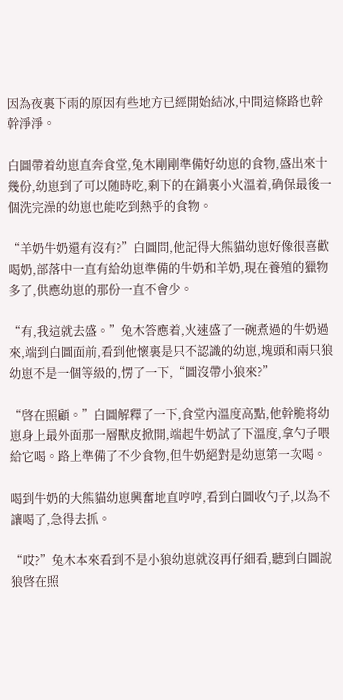因為夜裏下雨的原因有些地方已經開始結冰,中間這條路也幹幹淨淨。

白圖帶着幼崽直奔食堂,兔木剛剛準備好幼崽的食物,盛出來十幾份,幼崽到了可以随時吃,剩下的在鍋裏小火溫着,确保最後一個洗完澡的幼崽也能吃到熱乎的食物。

“羊奶牛奶還有沒有?”白圖問,他記得大熊貓幼崽好像很喜歡喝奶,部落中一直有給幼崽準備的牛奶和羊奶,現在養殖的獵物多了,供應幼崽的那份一直不會少。

“有,我這就去盛。”兔木答應着,火速盛了一碗煮過的牛奶過來,端到白圖面前,看到他懷裏是只不認識的幼崽,塊頭和兩只狼幼崽不是一個等級的,愣了一下,“圖沒帶小狼來?”

“啓在照顧。”白圖解釋了一下,食堂內溫度高點,他幹脆将幼崽身上最外面那一層獸皮掀開,端起牛奶試了下溫度,拿勺子喂給它喝。路上準備了不少食物,但牛奶絕對是幼崽第一次喝。

喝到牛奶的大熊貓幼崽興奮地直哼哼,看到白圖收勺子,以為不讓喝了,急得去抓。

“哎?”兔木本來看到不是小狼幼崽就沒再仔細看,聽到白圖說狼啓在照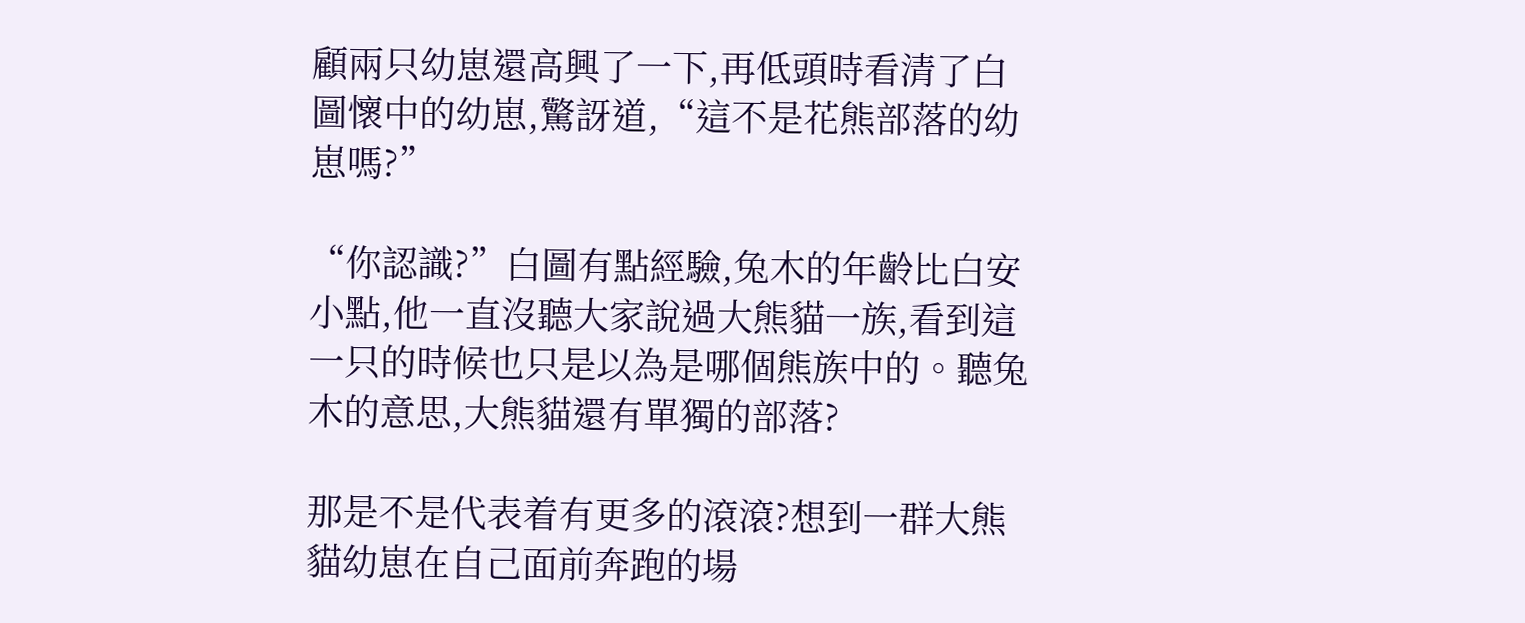顧兩只幼崽還高興了一下,再低頭時看清了白圖懷中的幼崽,驚訝道,“這不是花熊部落的幼崽嗎?”

“你認識?”白圖有點經驗,兔木的年齡比白安小點,他一直沒聽大家說過大熊貓一族,看到這一只的時候也只是以為是哪個熊族中的。聽兔木的意思,大熊貓還有單獨的部落?

那是不是代表着有更多的滾滾?想到一群大熊貓幼崽在自己面前奔跑的場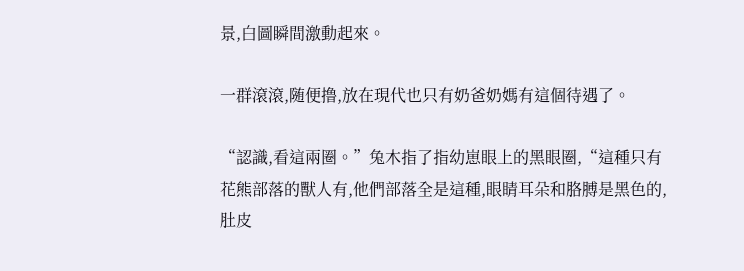景,白圖瞬間激動起來。

一群滾滾,随便撸,放在現代也只有奶爸奶媽有這個待遇了。

“認識,看這兩圈。”兔木指了指幼崽眼上的黑眼圈,“這種只有花熊部落的獸人有,他們部落全是這種,眼睛耳朵和胳膊是黑色的,肚皮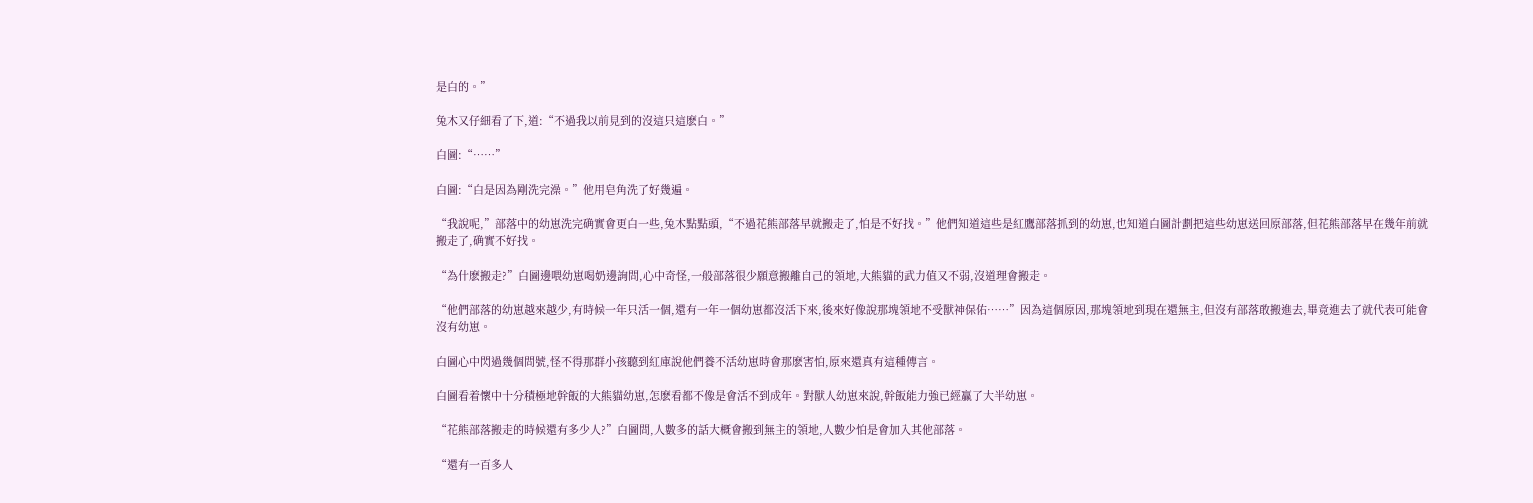是白的。”

兔木又仔細看了下,道:“不過我以前見到的沒這只這麽白。”

白圖:“……”

白圖:“白是因為剛洗完澡。”他用皂角洗了好幾遍。

“我說呢,”部落中的幼崽洗完确實會更白一些,兔木點點頭,“不過花熊部落早就搬走了,怕是不好找。”他們知道這些是紅鷹部落抓到的幼崽,也知道白圖計劃把這些幼崽送回原部落,但花熊部落早在幾年前就搬走了,确實不好找。

“為什麽搬走?”白圖邊喂幼崽喝奶邊詢問,心中奇怪,一般部落很少願意搬離自己的領地,大熊貓的武力值又不弱,沒道理會搬走。

“他們部落的幼崽越來越少,有時候一年只活一個,還有一年一個幼崽都沒活下來,後來好像說那塊領地不受獸神保佑……”因為這個原因,那塊領地到現在還無主,但沒有部落敢搬進去,畢竟進去了就代表可能會沒有幼崽。

白圖心中閃過幾個問號,怪不得那群小孩聽到紅庫說他們養不活幼崽時會那麽害怕,原來還真有這種傳言。

白圖看着懷中十分積極地幹飯的大熊貓幼崽,怎麽看都不像是會活不到成年。對獸人幼崽來說,幹飯能力強已經贏了大半幼崽。

“花熊部落搬走的時候還有多少人?”白圖問,人數多的話大概會搬到無主的領地,人數少怕是會加入其他部落。

“還有一百多人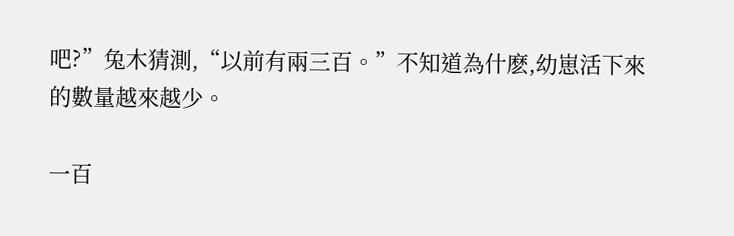吧?”兔木猜測,“以前有兩三百。”不知道為什麽,幼崽活下來的數量越來越少。

一百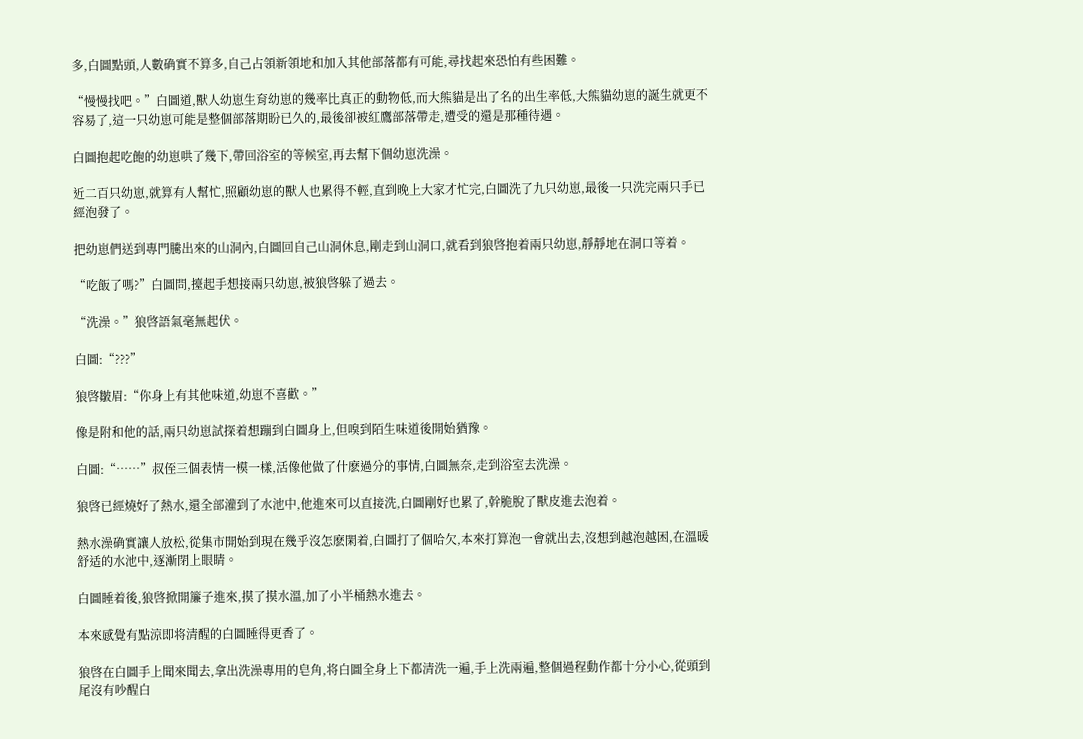多,白圖點頭,人數确實不算多,自己占領新領地和加入其他部落都有可能,尋找起來恐怕有些困難。

“慢慢找吧。”白圖道,獸人幼崽生育幼崽的幾率比真正的動物低,而大熊貓是出了名的出生率低,大熊貓幼崽的誕生就更不容易了,這一只幼崽可能是整個部落期盼已久的,最後卻被紅鷹部落帶走,遭受的還是那種待遇。

白圖抱起吃飽的幼崽哄了幾下,帶回浴室的等候室,再去幫下個幼崽洗澡。

近二百只幼崽,就算有人幫忙,照顧幼崽的獸人也累得不輕,直到晚上大家才忙完,白圖洗了九只幼崽,最後一只洗完兩只手已經泡發了。

把幼崽們送到專門騰出來的山洞內,白圖回自己山洞休息,剛走到山洞口,就看到狼啓抱着兩只幼崽,靜靜地在洞口等着。

“吃飯了嗎?”白圖問,擡起手想接兩只幼崽,被狼啓躲了過去。

“洗澡。”狼啓語氣毫無起伏。

白圖:“???”

狼啓皺眉:“你身上有其他味道,幼崽不喜歡。”

像是附和他的話,兩只幼崽試探着想蹦到白圖身上,但嗅到陌生味道後開始猶豫。

白圖:“……”叔侄三個表情一模一樣,活像他做了什麽過分的事情,白圖無奈,走到浴室去洗澡。

狼啓已經燒好了熱水,還全部灌到了水池中,他進來可以直接洗,白圖剛好也累了,幹脆脫了獸皮進去泡着。

熱水澡确實讓人放松,從集市開始到現在幾乎沒怎麽閑着,白圖打了個哈欠,本來打算泡一會就出去,沒想到越泡越困,在溫暖舒适的水池中,逐漸閉上眼睛。

白圖睡着後,狼啓掀開簾子進來,摸了摸水溫,加了小半桶熱水進去。

本來感覺有點涼即将清醒的白圖睡得更香了。

狼啓在白圖手上聞來聞去,拿出洗澡專用的皂角,将白圖全身上下都清洗一遍,手上洗兩遍,整個過程動作都十分小心,從頭到尾沒有吵醒白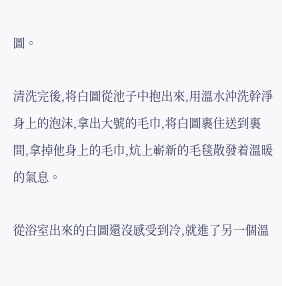圖。

清洗完後,将白圖從池子中抱出來,用溫水沖洗幹淨身上的泡沫,拿出大號的毛巾,将白圖裹住送到裏間,拿掉他身上的毛巾,炕上嶄新的毛毯散發着溫暖的氣息。

從浴室出來的白圖還沒感受到冷,就進了另一個溫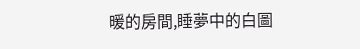暖的房間,睡夢中的白圖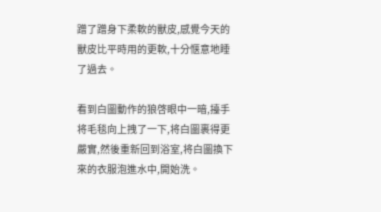蹭了蹭身下柔軟的獸皮,感覺今天的獸皮比平時用的更軟,十分惬意地睡了過去。

看到白圖動作的狼啓眼中一暗,擡手将毛毯向上拽了一下,将白圖裹得更嚴實,然後重新回到浴室,将白圖換下來的衣服泡進水中,開始洗。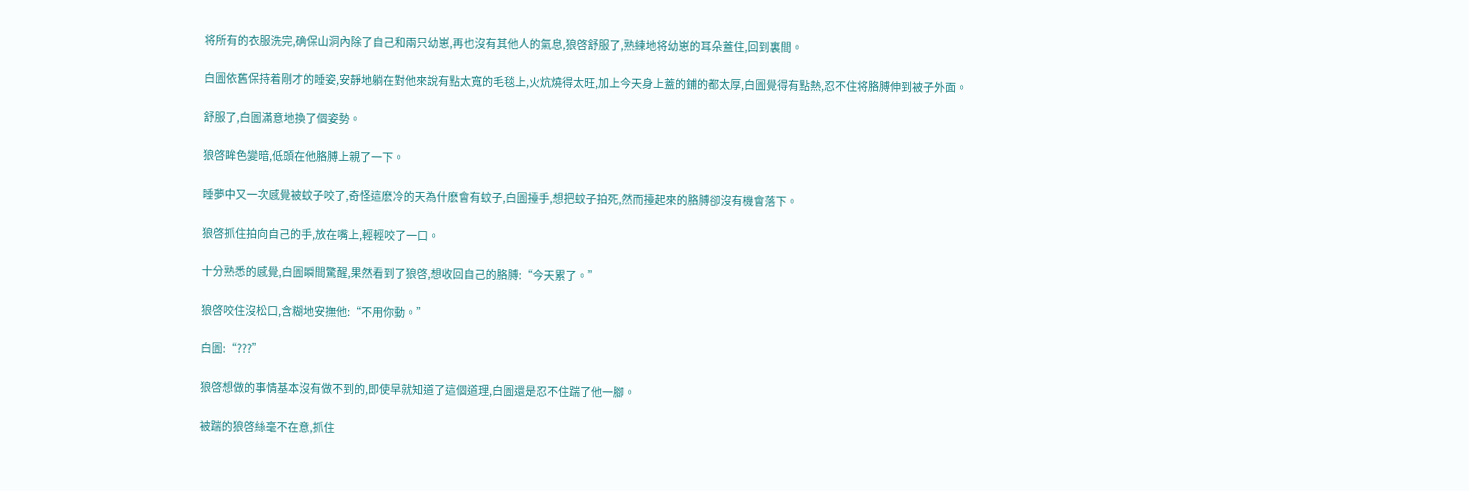将所有的衣服洗完,确保山洞內除了自己和兩只幼崽,再也沒有其他人的氣息,狼啓舒服了,熟練地将幼崽的耳朵蓋住,回到裏間。

白圖依舊保持着剛才的睡姿,安靜地躺在對他來說有點太寬的毛毯上,火炕燒得太旺,加上今天身上蓋的鋪的都太厚,白圖覺得有點熱,忍不住将胳膊伸到被子外面。

舒服了,白圖滿意地換了個姿勢。

狼啓眸色變暗,低頭在他胳膊上親了一下。

睡夢中又一次感覺被蚊子咬了,奇怪這麽冷的天為什麽會有蚊子,白圖擡手,想把蚊子拍死,然而擡起來的胳膊卻沒有機會落下。

狼啓抓住拍向自己的手,放在嘴上,輕輕咬了一口。

十分熟悉的感覺,白圖瞬間驚醒,果然看到了狼啓,想收回自己的胳膊:“今天累了。”

狼啓咬住沒松口,含糊地安撫他:“不用你動。”

白圖:“???”

狼啓想做的事情基本沒有做不到的,即使早就知道了這個道理,白圖還是忍不住踹了他一腳。

被踹的狼啓絲毫不在意,抓住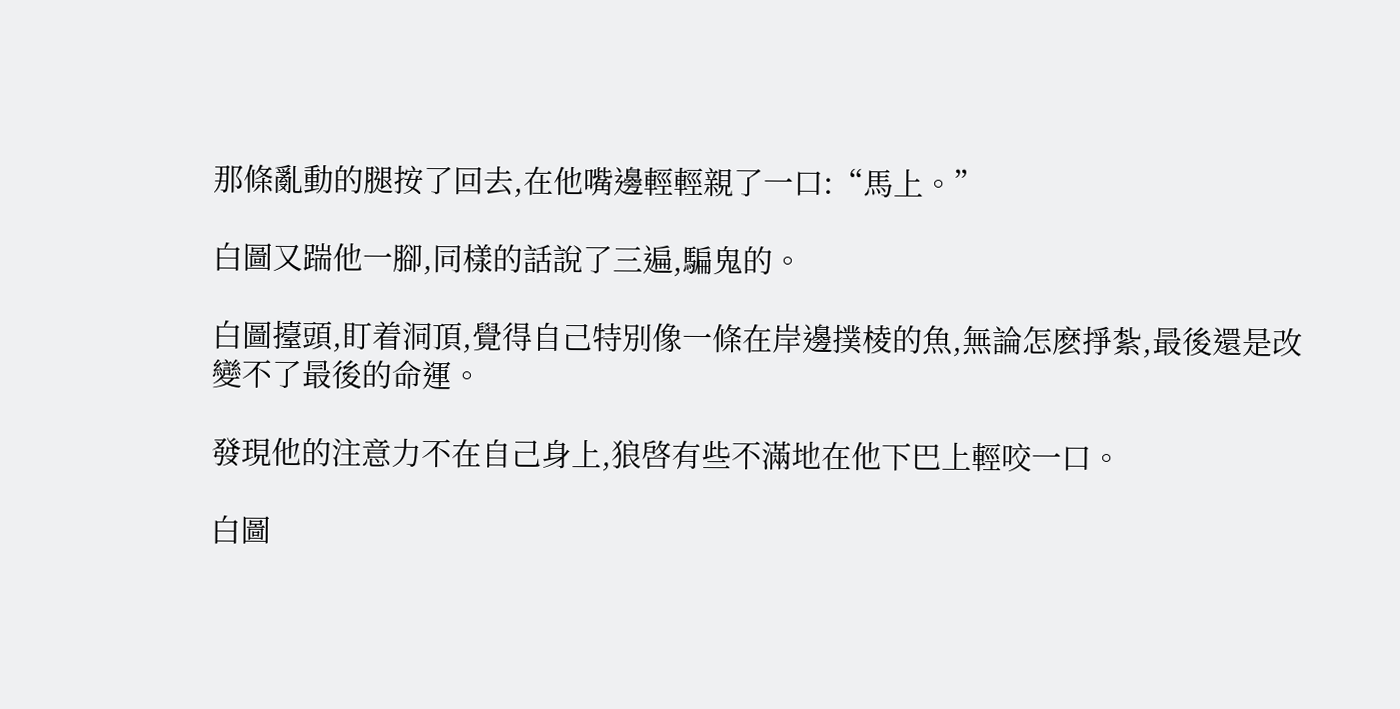那條亂動的腿按了回去,在他嘴邊輕輕親了一口:“馬上。”

白圖又踹他一腳,同樣的話說了三遍,騙鬼的。

白圖擡頭,盯着洞頂,覺得自己特別像一條在岸邊撲棱的魚,無論怎麽掙紮,最後還是改變不了最後的命運。

發現他的注意力不在自己身上,狼啓有些不滿地在他下巴上輕咬一口。

白圖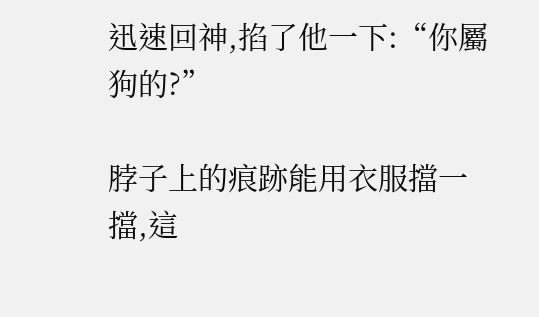迅速回神,掐了他一下:“你屬狗的?”

脖子上的痕跡能用衣服擋一擋,這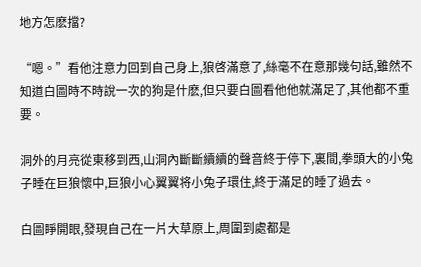地方怎麽擋?

“嗯。”看他注意力回到自己身上,狼啓滿意了,絲毫不在意那幾句話,雖然不知道白圖時不時說一次的狗是什麽,但只要白圖看他他就滿足了,其他都不重要。

洞外的月亮從東移到西,山洞內斷斷續續的聲音終于停下,裏間,拳頭大的小兔子睡在巨狼懷中,巨狼小心翼翼将小兔子環住,終于滿足的睡了過去。

白圖睜開眼,發現自己在一片大草原上,周圍到處都是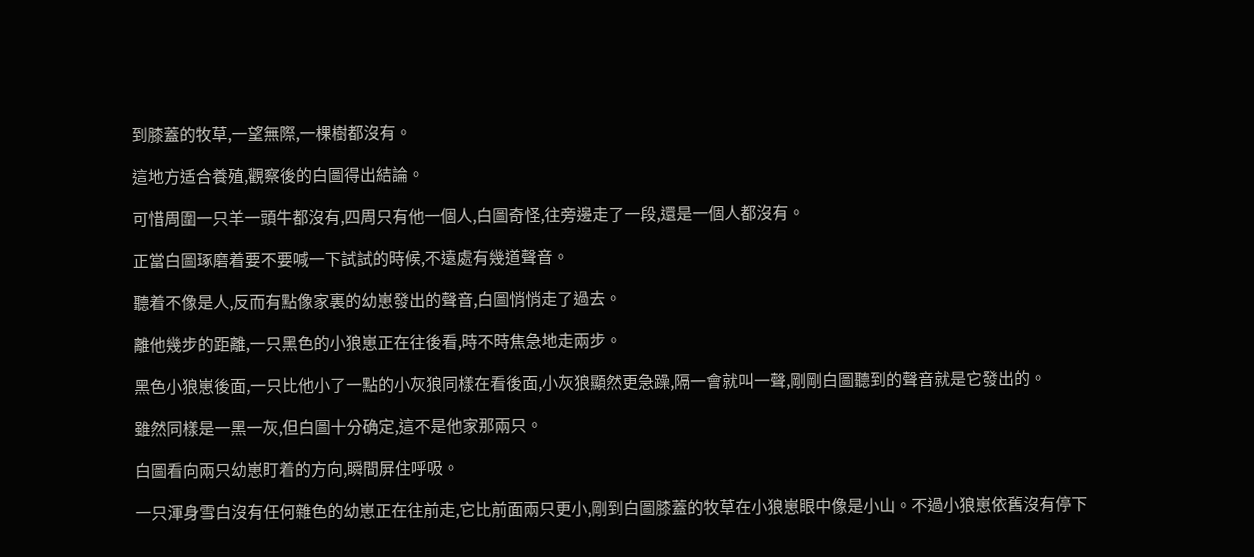到膝蓋的牧草,一望無際,一棵樹都沒有。

這地方适合養殖,觀察後的白圖得出結論。

可惜周圍一只羊一頭牛都沒有,四周只有他一個人,白圖奇怪,往旁邊走了一段,還是一個人都沒有。

正當白圖琢磨着要不要喊一下試試的時候,不遠處有幾道聲音。

聽着不像是人,反而有點像家裏的幼崽發出的聲音,白圖悄悄走了過去。

離他幾步的距離,一只黑色的小狼崽正在往後看,時不時焦急地走兩步。

黑色小狼崽後面,一只比他小了一點的小灰狼同樣在看後面,小灰狼顯然更急躁,隔一會就叫一聲,剛剛白圖聽到的聲音就是它發出的。

雖然同樣是一黑一灰,但白圖十分确定,這不是他家那兩只。

白圖看向兩只幼崽盯着的方向,瞬間屏住呼吸。

一只渾身雪白沒有任何雜色的幼崽正在往前走,它比前面兩只更小,剛到白圖膝蓋的牧草在小狼崽眼中像是小山。不過小狼崽依舊沒有停下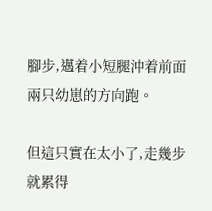腳步,邁着小短腿沖着前面兩只幼崽的方向跑。

但這只實在太小了,走幾步就累得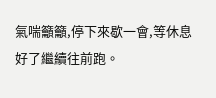氣喘籲籲,停下來歇一會,等休息好了繼續往前跑。